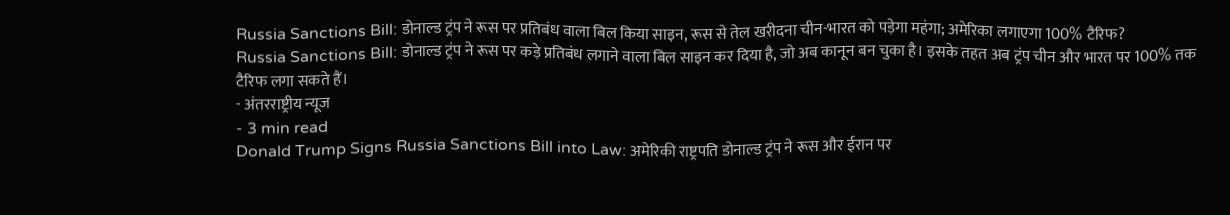Russia Sanctions Bill: डोनाल्ड ट्रंप ने रूस पर प्रतिबंध वाला बिल किया साइन, रूस से तेल खरीदना चीन-भारत को पड़ेगा महंगा; अमेरिका लगाएगा 100% टैरिफ?
Russia Sanctions Bill: डोनाल्ड ट्रंप ने रूस पर कड़े प्रतिबंध लगाने वाला बिल साइन कर दिया है, जो अब कानून बन चुका है। इसके तहत अब ट्रंप चीन और भारत पर 100% तक टैरिफ लगा सकते हैं।
- अंतरराष्ट्रीय न्यूज
- 3 min read
Donald Trump Signs Russia Sanctions Bill into Law: अमेरिकी राष्ट्रपति डोनाल्ड ट्रंप ने रूस और ईरान पर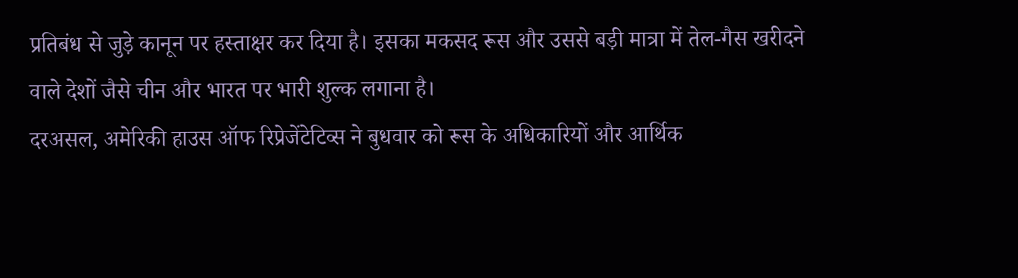प्रतिबंध से जुड़े कानून पर हस्ताक्षर कर दिया है। इसका मकसद रूस और उससे बड़ी मात्रा में तेल-गैस खरीदने वाले देशों जैसे चीन और भारत पर भारी शुल्क लगाना है।
दरअसल, अमेरिकी हाउस ऑफ रिप्रेजेंटेटिव्स ने बुधवार को रूस के अधिकारियों और आर्थिक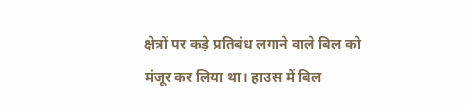क्षेत्रों पर कड़े प्रतिबंध लगाने वाले बिल को मंजूर कर लिया था। हाउस में बिल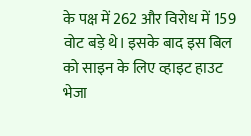के पक्ष में 262 और विरोध में 159 वोट बड़े थे। इसके बाद इस बिल को साइन के लिए व्हाइट हाउट भेजा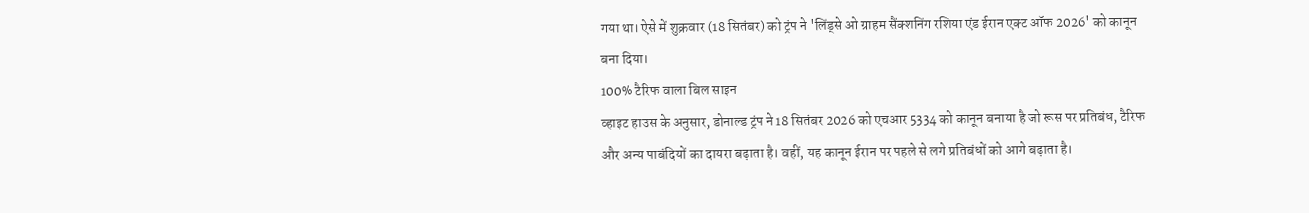गया था। ऐसे में शुक्रवार (18 सितंबर) को ट्रंप ने 'लिंड्से ओ ग्राहम सैंक्शनिंग रशिया एंड ईरान एक्ट ऑफ 2026' को कानून बना दिया।
100% टैरिफ वाला बिल साइन
व्हाइट हाउस के अनुसार, डोनाल्ड ट्रंप ने 18 सितंबर 2026 को एचआर 5334 को कानून बनाया है जो रूस पर प्रतिबंध, टैरिफ और अन्य पाबंदियों का दायरा बढ़ाता है। वहीं, यह कानून ईरान पर पहले से लगे प्रतिबंधों को आगे बढ़ाता है।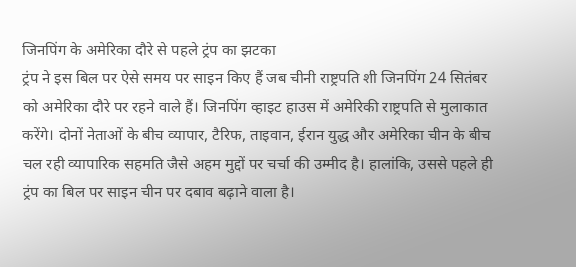जिनपिंग के अमेरिका दौरे से पहले ट्रंप का झटका
ट्रंप ने इस बिल पर ऐसे समय पर साइन किए हैं जब चीनी राष्ट्रपति शी जिनपिंग 24 सितंबर को अमेरिका दौरे पर रहने वाले हैं। जिनपिंग व्हाइट हाउस में अमेरिकी राष्ट्रपति से मुलाकात करेंगे। दोनों नेताओं के बीच व्यापार, टैरिफ, ताइवान, ईरान युद्ध और अमेरिका चीन के बीच चल रही व्यापारिक सहमति जैसे अहम मुद्दों पर चर्चा की उम्मीद है। हालांकि, उससे पहले ही ट्रंप का बिल पर साइन चीन पर दबाव बढ़ाने वाला है।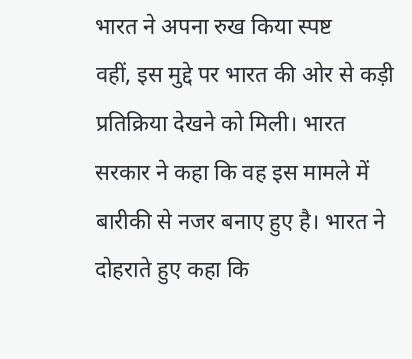भारत ने अपना रुख किया स्पष्ट
वहीं, इस मुद्दे पर भारत की ओर से कड़ी प्रतिक्रिया देखने को मिली। भारत सरकार ने कहा कि वह इस मामले में बारीकी से नजर बनाए हुए है। भारत ने दोहराते हुए कहा कि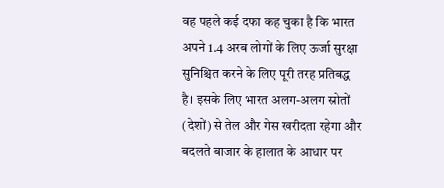वह पहले कई दफा कह चुका है कि भारत अपने 1.4 अरब लोगों के लिए ऊर्जा सुरक्षा सुनिश्चित करने के लिए पूरी तरह प्रतिबद्ध है। इसके लिए भारत अलग-अलग स्रोतों (देशों) से तेल और गेस खरीदता रहेगा और बदलते बाजार के हालात के आधार पर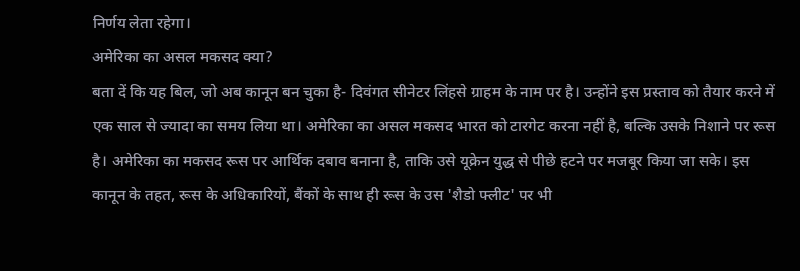निर्णय लेता रहेगा।
अमेरिका का असल मकसद क्या?
बता दें कि यह बिल, जो अब कानून बन चुका है- दिवंगत सीनेटर लिंहसे ग्राहम के नाम पर है। उन्होंने इस प्रस्ताव को तैयार करने में एक साल से ज्यादा का समय लिया था। अमेरिका का असल मकसद भारत को टारगेट करना नहीं है, बल्कि उसके निशाने पर रूस है। अमेरिका का मकसद रूस पर आर्थिक दबाव बनाना है, ताकि उसे यूक्रेन युद्ध से पीछे हटने पर मजबूर किया जा सके। इस कानून के तहत, रूस के अधिकारियों, बैंकों के साथ ही रूस के उस 'शैडो फ्लीट' पर भी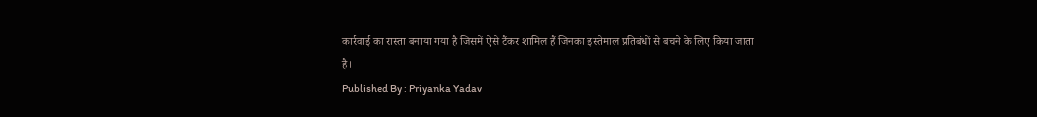कार्रवाई का रास्ता बनाया गया है जिसमें ऐसे टैंकर शामिल हैं जिनका इस्तेमाल प्रतिबंधों से बचने के लिए किया जाता है।
Published By : Priyanka Yadav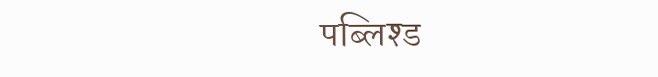पब्लिश्ड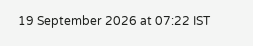19 September 2026 at 07:22 IST